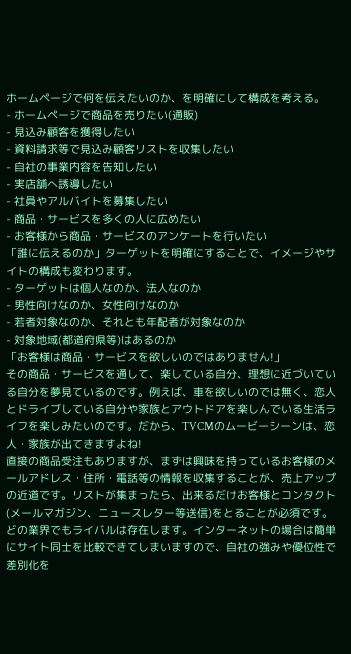ホームページで何を伝えたいのか、を明確にして構成を考える。
- ホームページで商品を売りたい(通販)
- 見込み顧客を獲得したい
- 資料請求等で見込み顧客リストを収集したい
- 自社の事業内容を告知したい
- 実店舗へ誘導したい
- 社員やアルバイトを募集したい
- 商品・サービスを多くの人に広めたい
- お客様から商品・サービスのアンケートを行いたい
「誰に伝えるのか」ターゲットを明確にすることで、イメージやサイトの構成も変わります。
- ターゲットは個人なのか、法人なのか
- 男性向けなのか、女性向けなのか
- 若者対象なのか、それとも年配者が対象なのか
- 対象地域(都道府県等)はあるのか
「お客様は商品・サービスを欲しいのではありません!」
その商品・サービスを通して、楽している自分、理想に近づいている自分を夢見ているのです。例えば、車を欲しいのでは無く、恋人とドライブしている自分や家族とアウトドアを楽しんでいる生活ライフを楽しみたいのです。だから、TVCMのムービーシーンは、恋人・家族が出てきますよね!
直接の商品受注もありますが、まずは興味を持っているお客様のメールアドレス・住所・電話等の情報を収集することが、売上アップの近道です。リストが集まったら、出来るだけお客様とコンタクト(メールマガジン、ニュースレター等送信)をとることが必須です。
どの業界でもライバルは存在します。インターネットの場合は簡単にサイト同士を比較できてしまいますので、自社の強みや優位性で差別化を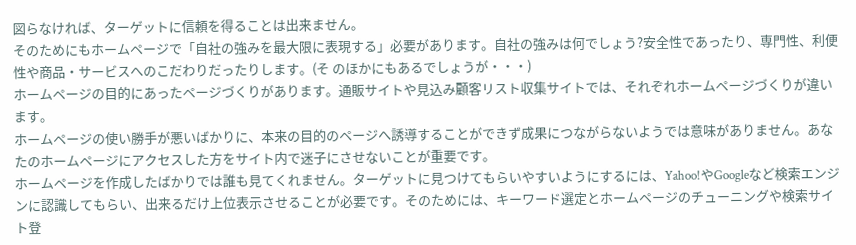図らなければ、ターゲットに信頼を得ることは出来ません。
そのためにもホームページで「自社の強みを最大限に表現する」必要があります。自社の強みは何でしょう?安全性であったり、専門性、利便性や商品・サービスへのこだわりだったりします。(そ のほかにもあるでしょうが・・・)
ホームページの目的にあったページづくりがあります。通販サイトや見込み顧客リスト収集サイトでは、それぞれホームページづくりが違います。
ホームページの使い勝手が悪いばかりに、本来の目的のページへ誘導することができず成果につながらないようでは意味がありません。あなたのホームページにアクセスした方をサイト内で迷子にさせないことが重要です。
ホームページを作成したばかりでは誰も見てくれません。ターゲットに見つけてもらいやすいようにするには、Yahoo!やGoogleなど検索エンジンに認識してもらい、出来るだけ上位表示させることが必要です。そのためには、キーワード選定とホームページのチューニングや検索サイト登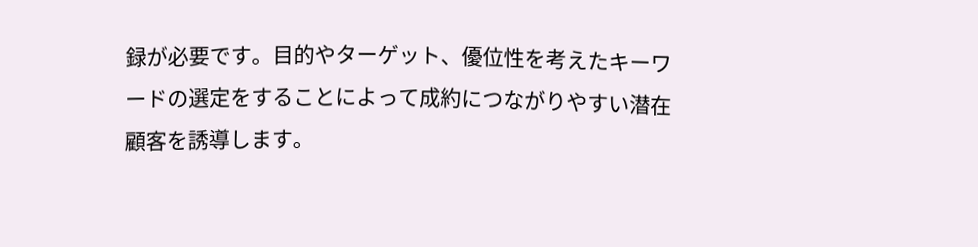録が必要です。目的やターゲット、優位性を考えたキーワードの選定をすることによって成約につながりやすい潜在顧客を誘導します。